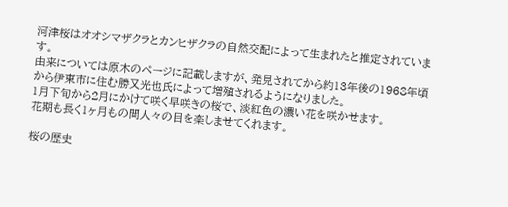河津桜はオオシマザクラとカンヒザクラの自然交配によって生まれたと推定されています。
由来については原木のページに記載しますが、発見されてから約13年後の1968年頃から伊東市に住む勝又光也氏によって増殖されるようになりました。
1月下旬から2月にかけて咲く早咲きの桜で、淡紅色の濃い花を咲かせます。
花期も長く1ヶ月もの間人々の目を楽しませてくれます。

桜の歴史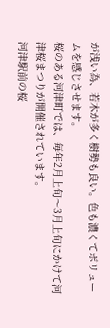が浅い為、若木が多く樹勢も良い。色も濃くてボリュームを感じさせます。
桜のある河津町では、毎年2月上旬〜3月上旬にかけて河津桜まつりが開催されています。
河津駅前の桜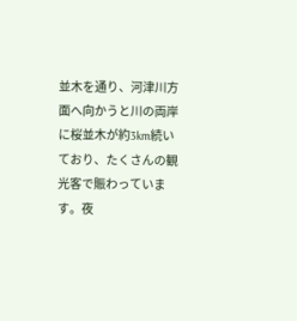並木を通り、河津川方面へ向かうと川の両岸に桜並木が約3km続いており、たくさんの観光客で賑わっています。夜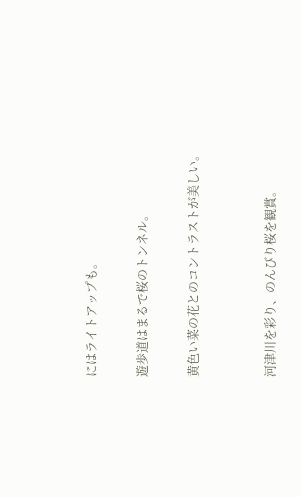にはライトアップも。

遊歩道はまるで桜のトンネル。

黄色い菜の花とのコントラストが美しい。


河津川を彩り、のんびり桜を観賞。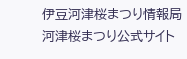伊豆河津桜まつり情報局
河津桜まつり公式サイト